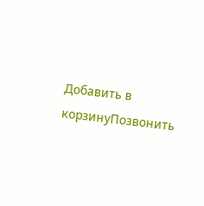Добавить в корзинуПозвонить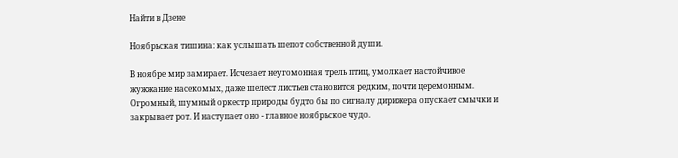Найти в Дзене

Ноябрьская тишина: как услышать шепот собственной души.

В ноябре мир замирает. Исчезает неугомонная трель птиц, умолкает настойчивое жужжание насекомых, даже шелест листьев становится редким, почти церемонным. Огромный, шумный оркестр природы будто бы по сигналу дирижера опускает смычки и закрывает рот. И наступает оно - главное ноябрьское чудо.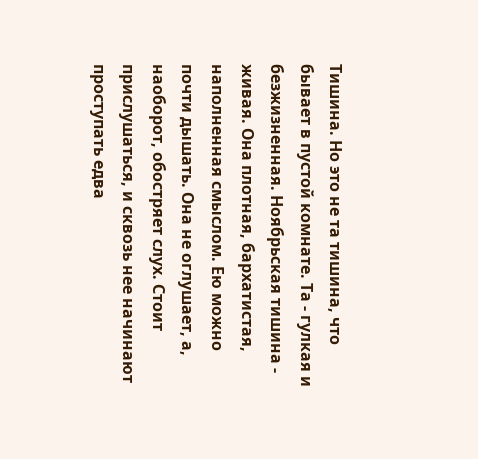Тишина. Но это не та тишина, что бывает в пустой комнате. Та - гулкая и безжизненная. Ноябрьская тишина - живая. Она плотная, бархатистая, наполненная смыслом. Ею можно почти дышать. Она не оглушает, а, наоборот, обостряет слух. Стоит прислушаться, и сквозь нее начинают проступать едва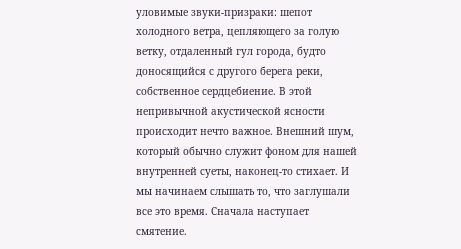уловимые звуки-призраки: шепот холодного ветра, цепляющего за голую ветку, отдаленный гул города, будто доносящийся с другого берега реки, собственное сердцебиение. В этой непривычной акустической ясности происходит нечто важное. Внешний шум, который обычно служит фоном для нашей внутренней суеты, наконец-то стихает. И мы начинаем слышать то, что заглушали все это время. Сначала наступает смятение.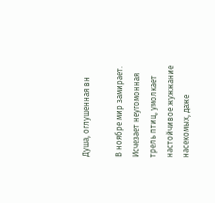Душа, оглушенная вн

В ноябре мир замирает. Исчезает неугомонная трель птиц, умолкает настойчивое жужжание насекомых, даже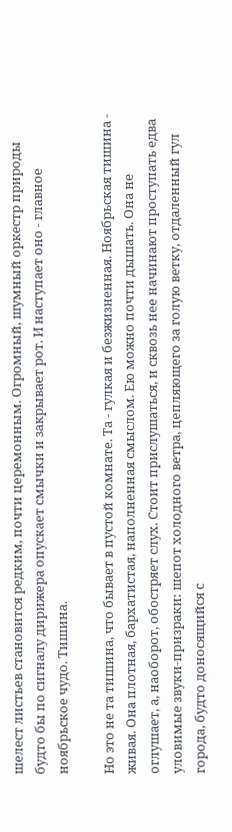шелест листьев становится редким, почти церемонным. Огромный, шумный оркестр природы будто бы по сигналу дирижера опускает смычки и закрывает рот. И наступает оно - главное ноябрьское чудо. Тишина.

Но это не та тишина, что бывает в пустой комнате. Та - гулкая и безжизненная. Ноябрьская тишина - живая. Она плотная, бархатистая, наполненная смыслом. Ею можно почти дышать. Она не оглушает, а, наоборот, обостряет слух. Стоит прислушаться, и сквозь нее начинают проступать едва уловимые звуки-призраки: шепот холодного ветра, цепляющего за голую ветку, отдаленный гул города, будто доносящийся с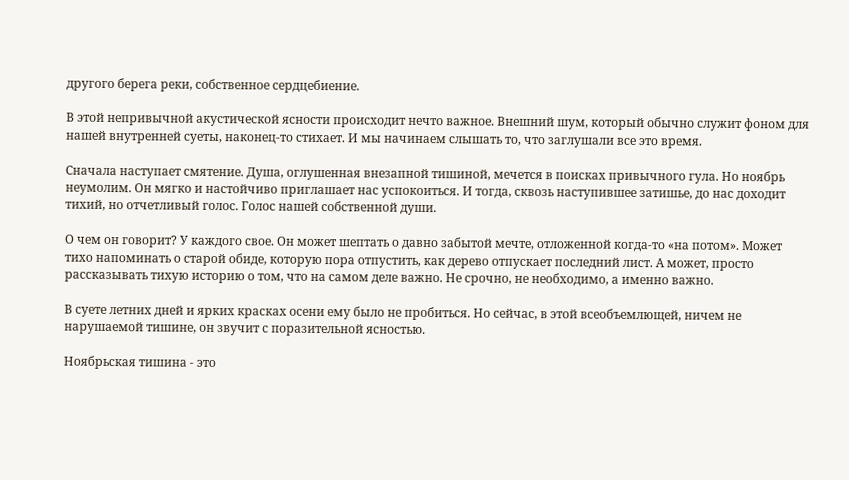другого берега реки, собственное сердцебиение.

В этой непривычной акустической ясности происходит нечто важное. Внешний шум, который обычно служит фоном для нашей внутренней суеты, наконец-то стихает. И мы начинаем слышать то, что заглушали все это время.

Сначала наступает смятение. Душа, оглушенная внезапной тишиной, мечется в поисках привычного гула. Но ноябрь неумолим. Он мягко и настойчиво приглашает нас успокоиться. И тогда, сквозь наступившее затишье, до нас доходит тихий, но отчетливый голос. Голос нашей собственной души.

О чем он говорит? У каждого свое. Он может шептать о давно забытой мечте, отложенной когда-то «на потом». Может тихо напоминать о старой обиде, которую пора отпустить, как дерево отпускает последний лист. А может, просто рассказывать тихую историю о том, что на самом деле важно. Не срочно, не необходимо, а именно важно.

В суете летних дней и ярких красках осени ему было не пробиться. Но сейчас, в этой всеобъемлющей, ничем не нарушаемой тишине, он звучит с поразительной ясностью.

Ноябрьская тишина - это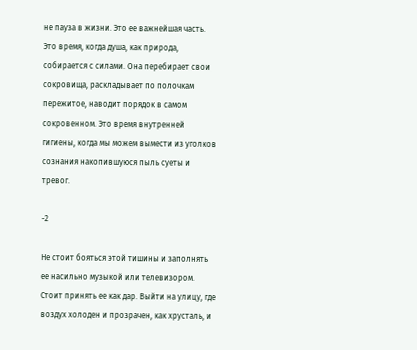не пауза в жизни. Это ее важнейшая часть. Это время, когда душа, как природа, собирается с силами. Она перебирает свои сокровища, раскладывает по полочкам пережитое, наводит порядок в самом сокровенном. Это время внутренней гигиены, когда мы можем вымести из уголков сознания накопившуюся пыль суеты и тревог.

-2

Не стоит бояться этой тишины и заполнять ее насильно музыкой или телевизором. Стоит принять ее как дар. Выйти на улицу, где воздух холоден и прозрачен, как хрусталь, и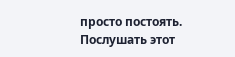просто постоять. Послушать этот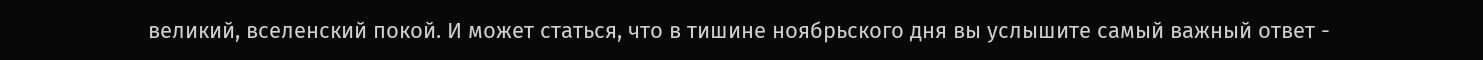великий, вселенский покой. И может статься, что в тишине ноябрьского дня вы услышите самый важный ответ -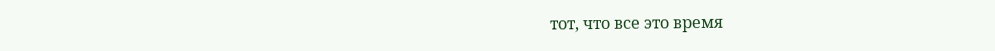тот, что все это время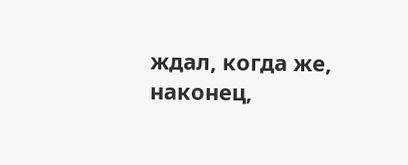ждал, когда же, наконец,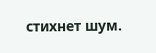стихнет шум.